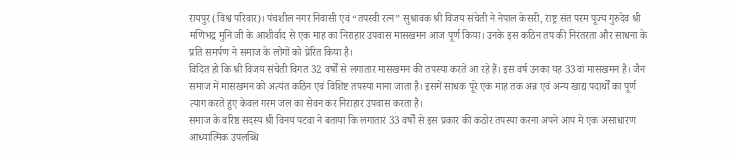रायपुर (विश्व परिवार)। पंचशील नगर निवासी एवं “तपस्वी रत्न” सुश्रावक श्री विजय संचेती ने नेपाल केसरी, राष्ट्र संत परम पूज्य गुरुदेव श्री मणिभद्र मुनि जी के आशीर्वाद से एक माह का निराहार उपवास मासखमन आज पूर्ण किया। उनके इस कठिन तप की निरंतरता और साधना के प्रति समर्पण ने समाज के लोगों को प्रेरित किया है।
विदित हो कि श्री विजय संचेती विगत 32 वर्षों से लगातार मासखमन की तपस्या करते आ रहे हैं। इस वर्ष उनका यह 33वां मासखमन है। जैन समाज में मासखमन को अत्यंत कठिन एवं विशिष्ट तपस्या माना जाता है। इसमें साधक पूरे एक माह तक अन्न एवं अन्य खाद्य पदार्थों का पूर्ण त्याग करते हुए केवल गरम जल का सेवन कर निराहार उपवास करता है।
समाज के वरिष्ठ सदस्य श्री विनय पटवा ने बताया कि लगातार 33 वर्षों से इस प्रकार की कठोर तपस्या करना अपने आप में एक असाधारण आध्यात्मिक उपलब्धि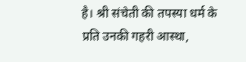है। श्री संचेती की तपस्या धर्म के प्रति उनकी गहरी आस्था,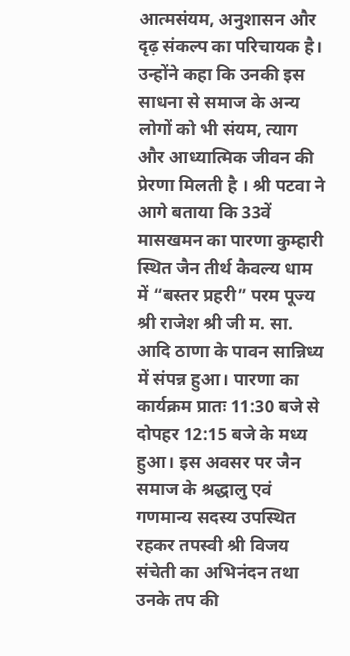आत्मसंयम, अनुशासन और दृढ़ संकल्प का परिचायक है। उन्होंने कहा कि उनकी इस साधना से समाज के अन्य लोगों को भी संयम, त्याग और आध्यात्मिक जीवन की प्रेरणा मिलती है । श्री पटवा ने आगे बताया कि 33वें मासखमन का पारणा कुम्हारी स्थित जैन तीर्थ कैवल्य धाम में “बस्तर प्रहरी” परम पूज्य श्री राजेश श्री जी म. सा. आदि ठाणा के पावन सान्निध्य में संपन्न हुआ। पारणा का कार्यक्रम प्रातः 11:30 बजे से दोपहर 12:15 बजे के मध्य हुआ। इस अवसर पर जैन समाज के श्रद्धालु एवं गणमान्य सदस्य उपस्थित रहकर तपस्वी श्री विजय संचेती का अभिनंदन तथा उनके तप की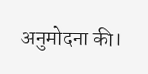अनुमोदना की।